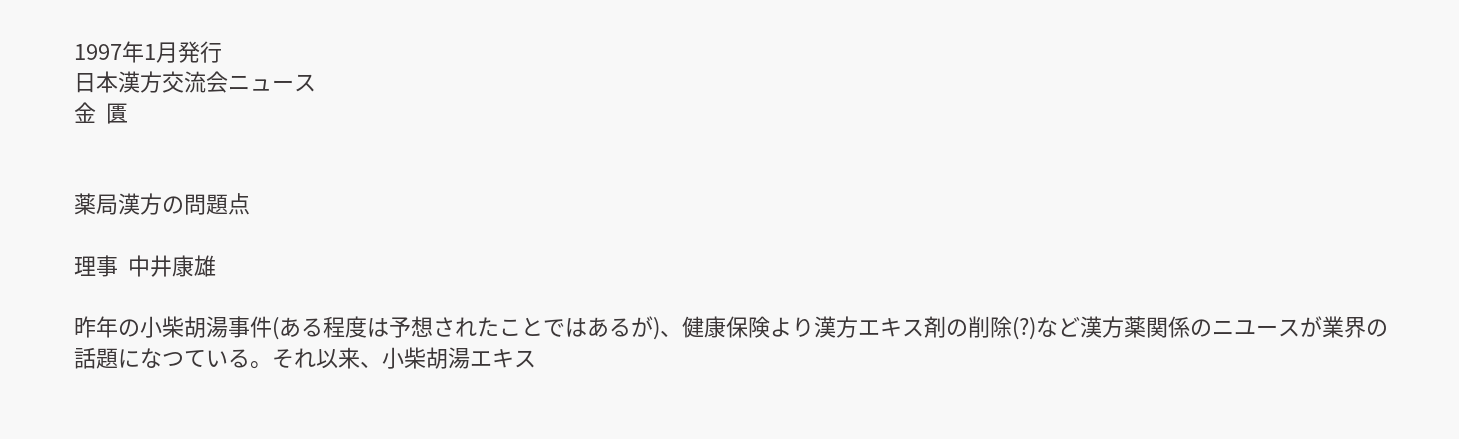1997年1月発行
日本漢方交流会ニュース
金  匱


薬局漢方の問題点

理事  中井康雄

昨年の小柴胡湯事件(ある程度は予想されたことではあるが)、健康保険より漢方エキス剤の削除(?)など漢方薬関係のニユースが業界の話題になつている。それ以来、小柴胡湯エキス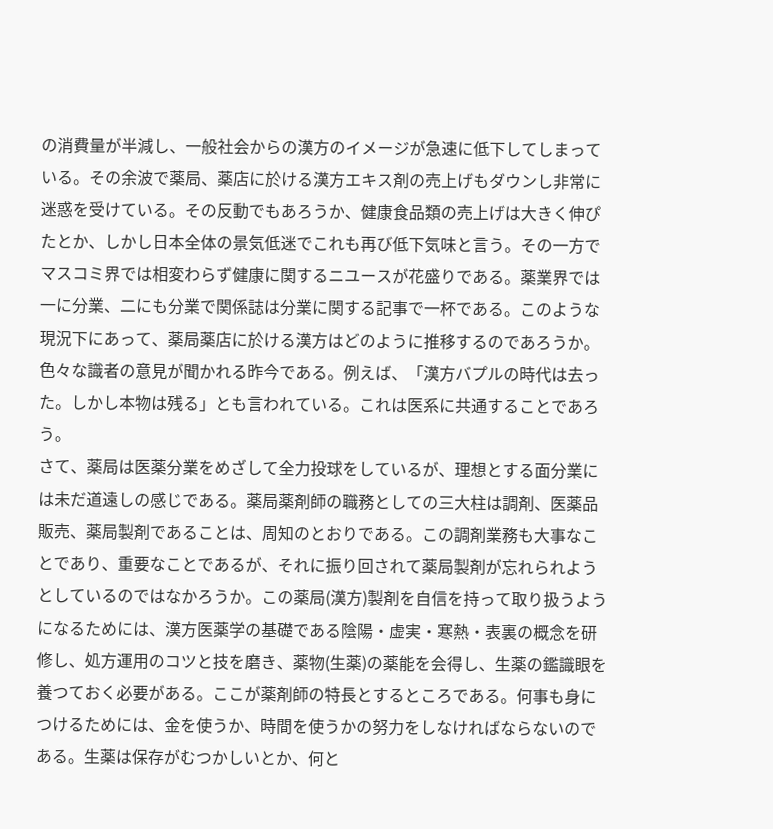の消費量が半減し、一般社会からの漢方のイメージが急速に低下してしまっている。その余波で薬局、薬店に於ける漢方エキス剤の売上げもダウンし非常に迷惑を受けている。その反動でもあろうか、健康食品類の売上げは大きく伸ぴたとか、しかし日本全体の景気低迷でこれも再び低下気味と言う。その一方でマスコミ界では相変わらず健康に関するニユースが花盛りである。薬業界では一に分業、二にも分業で関係誌は分業に関する記事で一杯である。このような現況下にあって、薬局薬店に於ける漢方はどのように推移するのであろうか。色々な識者の意見が聞かれる昨今である。例えば、「漢方バプルの時代は去った。しかし本物は残る」とも言われている。これは医系に共通することであろう。
さて、薬局は医薬分業をめざして全力投球をしているが、理想とする面分業には未だ道遠しの感じである。薬局薬剤師の職務としての三大柱は調剤、医薬品販売、薬局製剤であることは、周知のとおりである。この調剤業務も大事なことであり、重要なことであるが、それに振り回されて薬局製剤が忘れられようとしているのではなかろうか。この薬局(漢方)製剤を自信を持って取り扱うようになるためには、漢方医薬学の基礎である陰陽・虚実・寒熱・表裏の概念を研修し、処方運用のコツと技を磨き、薬物(生薬)の薬能を会得し、生薬の鑑識眼を養つておく必要がある。ここが薬剤師の特長とするところである。何事も身につけるためには、金を使うか、時間を使うかの努力をしなければならないのである。生薬は保存がむつかしいとか、何と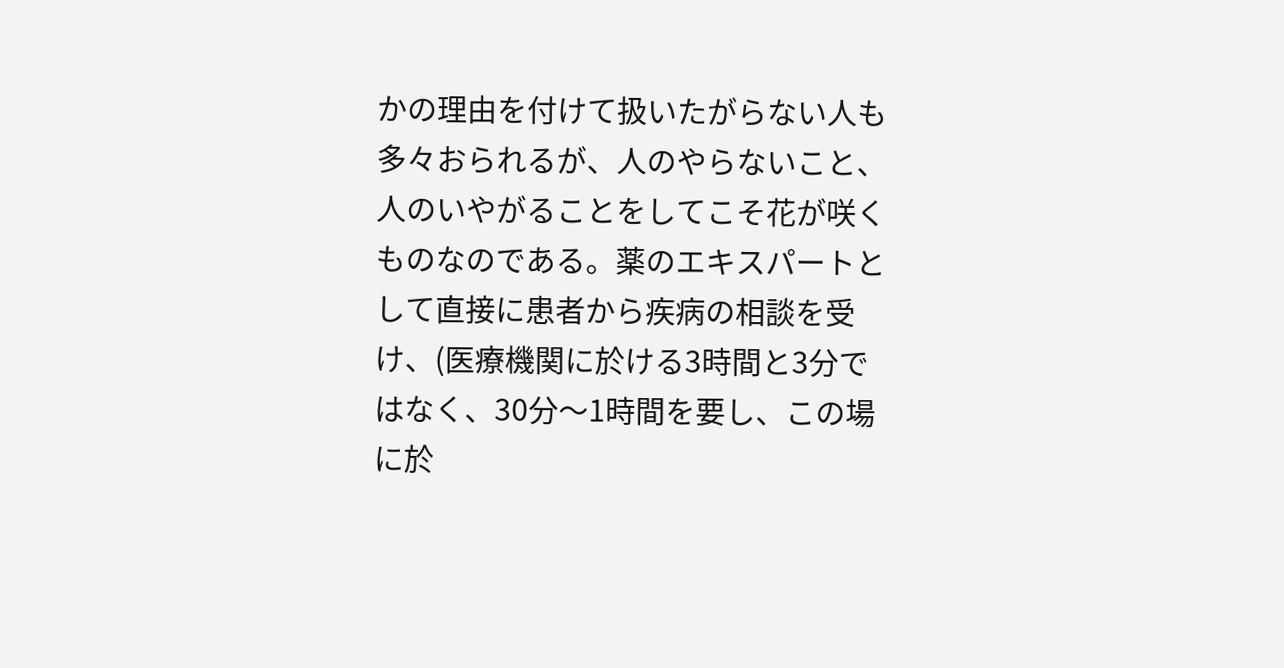かの理由を付けて扱いたがらない人も多々おられるが、人のやらないこと、人のいやがることをしてこそ花が咲くものなのである。薬のエキスパートとして直接に患者から疾病の相談を受け、(医療機関に於ける3時間と3分ではなく、30分〜1時間を要し、この場に於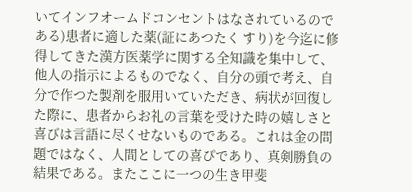いてインフオームドコンセントはなされているのである)患者に適した薬(証にあつたく すり)を今迄に修得してきた漢方医薬学に関する全知識を集中して、他人の指示によるものでなく、自分の頭で考え、自分で作つた製剤を服用いていただき、病状が回復した際に、患者からお礼の言葉を受けた時の嬉しさと喜びは言語に尽くせないものである。これは金の問題ではなく、人間としての喜ぴであり、真剣勝負の結果である。またここに一つの生き甲斐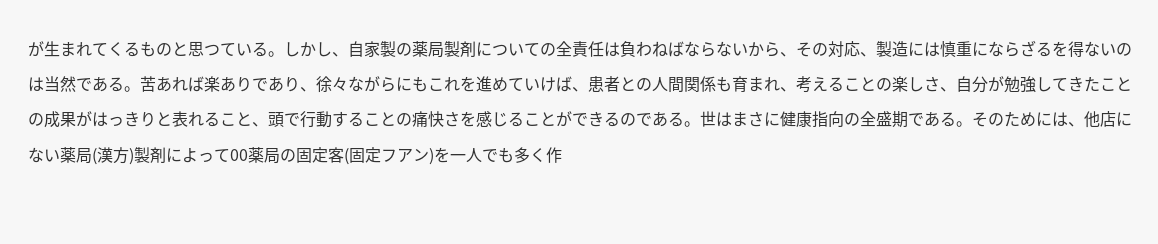が生まれてくるものと思つている。しかし、自家製の薬局製剤についての全責任は負わねばならないから、その対応、製造には慎重にならざるを得ないのは当然である。苦あれば楽ありであり、徐々ながらにもこれを進めていけば、患者との人間関係も育まれ、考えることの楽しさ、自分が勉強してきたことの成果がはっきりと表れること、頭で行動することの痛快さを感じることができるのである。世はまさに健康指向の全盛期である。そのためには、他店にない薬局(漢方)製剤によって00薬局の固定客(固定フアン)を一人でも多く作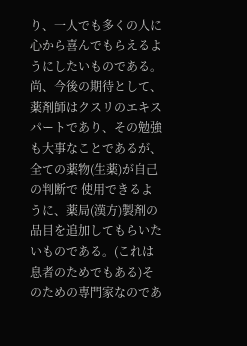り、一人でも多くの人に心から喜んでもらえるようにしたいものである。尚、今後の期待として、薬剤師はクスリのエキスパートであり、その勉強も大事なことであるが、全ての薬物(生薬)が自己の判断で 使用できるように、薬局(漢方)製剤の品目を追加してもらいたいものである。(これは息者のためでもある)そのための専門家なのであ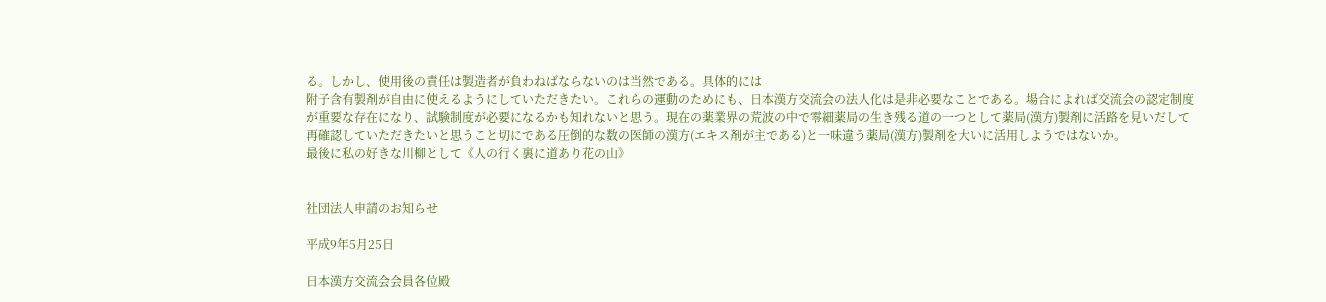る。しかし、使用後の責任は製造者が負わねばならないのは当然である。具体的には
附子含有製剤が自由に使えるようにしていただきたい。これらの運動のためにも、日本漢方交流会の法人化は是非必要なことである。場合によれば交流会の認定制度が重要な存在になり、試験制度が必要になるかも知れないと思う。現在の薬業界の荒波の中で零細薬局の生き残る道の一つとして薬局(漢方)製剤に活路を見いだして再確認していただきたいと思うこと切にである圧倒的な数の医師の漢方(エキス剤が主である)と一味違う薬局(漢方)製剤を大いに活用しようではないか。
最後に私の好きな川柳として《人の行く裏に道あり花の山》


社団法人申請のお知らせ

平成9年5月25日

日本漢方交流会会員各位殿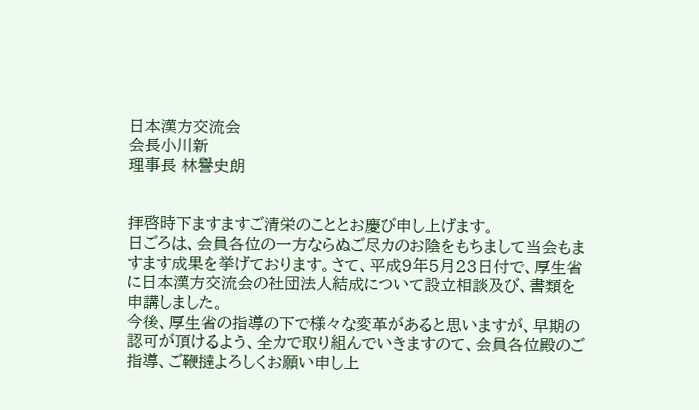日本漢方交流会
会長小川新
理事長 林譽史朗


拝啓時下ますますご清栄のこととお慶び申し上げます。
日ごろは、会員各位の一方ならぬご尽カのお陰をもちまして当会もますます成果を挙げております。さて、平成9年5月23日付で、厚生省に日本漢方交流会の社団法人結成について設立相談及び、書類を申講しました。
今後、厚生省の指導の下で様々な変革があると思いますが、早期の認可が頂けるよう、全カで取り組んでいきますのて、会員各位殿のご指導、ご鞭撻よろしくお願い申し上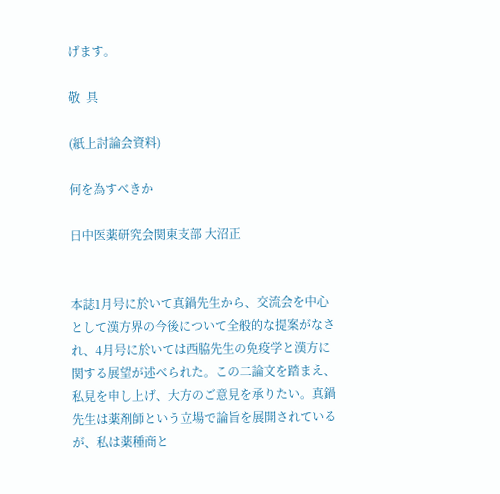げます。

敬  具

(紙上討論会資料)

何を為すべきか

日中医薬研究会関東支部 大沼正


本誌1月号に於いて真鍋先生から、交流会を中心として漢方界の今後について全般的な提案がなされ、4月号に於いては西脇先生の免疫学と漢方に関する展望が述べられた。この二論文を踏まえ、私見を申し上げ、大方のご意見を承りたい。真鍋先生は薬剤師という立場で論旨を展開されているが、私は薬種商と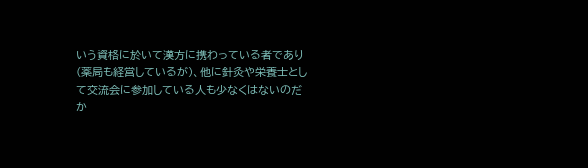いう資格に於いて漢方に携わっている者であり(薬局も経営しているが)、他に針灸や栄養士として交流会に参加している人も少なくはないのだか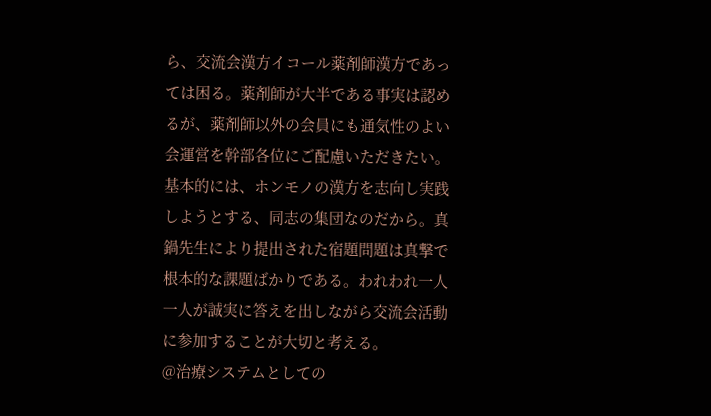ら、交流会漢方イコール薬剤師漢方であっては困る。薬剤師が大半である事実は認めるが、薬剤師以外の会員にも通気性のよい会運営を幹部各位にご配慮いただきたい。基本的には、ホンモノの漢方を志向し実践しようとする、同志の集団なのだから。真鍋先生により提出された宿題問題は真撃で根本的な課題ばかりである。われわれ一人一人が誠実に答えを出しながら交流会活動に参加することが大切と考える。
@治療システムとしての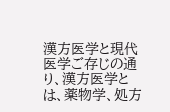漢方医学と現代医学ご存じの通り、漢方医学とは、薬物学、処方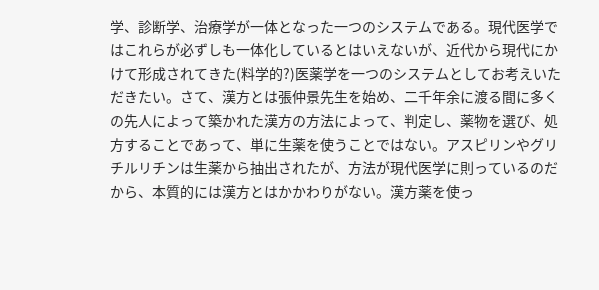学、診断学、治療学が一体となった一つのシステムである。現代医学ではこれらが必ずしも一体化しているとはいえないが、近代から現代にかけて形成されてきた(料学的?)医薬学を一つのシステムとしてお考えいただきたい。さて、漢方とは張仲景先生を始め、二千年余に渡る間に多くの先人によって築かれた漢方の方法によって、判定し、薬物を選び、処方することであって、単に生薬を使うことではない。アスピリンやグリチルリチンは生薬から抽出されたが、方法が現代医学に則っているのだから、本質的には漢方とはかかわりがない。漢方薬を使っ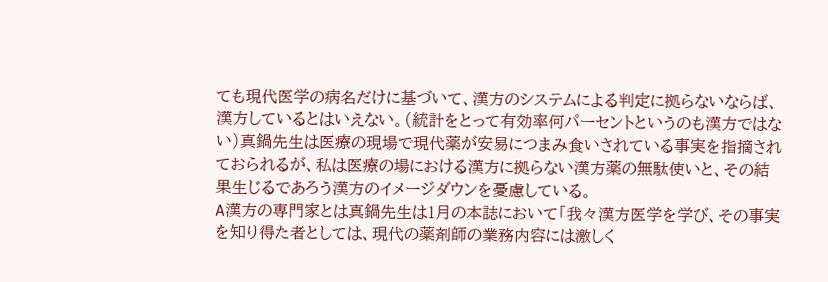ても現代医学の病名だけに基づいて、漢方のシステムによる判定に拠らないならば、漢方しているとはいえない。(統計をとって有効率何パーセントというのも漢方ではない)真鍋先生は医療の現場で現代薬が安易につまみ食いされている事実を指摘されておられるが、私は医療の場における漢方に拠らない漢方薬の無駄使いと、その結果生じるであろう漢方のイメージダウンを憂慮している。
A漢方の専門家とは真鍋先生は1月の本誌において「我々漢方医学を学び、その事実を知り得た者としては、現代の薬剤師の業務内容には激しく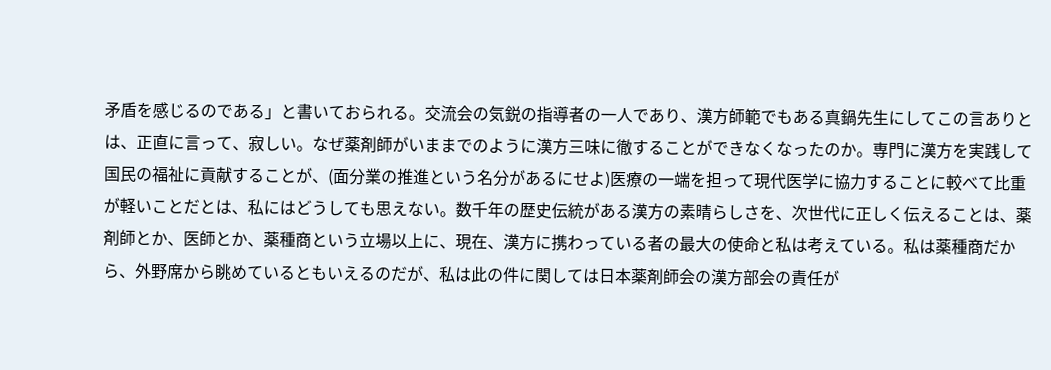矛盾を感じるのである」と書いておられる。交流会の気鋭の指導者の一人であり、漢方師範でもある真鍋先生にしてこの言ありとは、正直に言って、寂しい。なぜ薬剤師がいままでのように漢方三味に徹することができなくなったのか。専門に漢方を実践して国民の福祉に貢献することが、(面分業の推進という名分があるにせよ)医療の一端を担って現代医学に協力することに較べて比重が軽いことだとは、私にはどうしても思えない。数千年の歴史伝統がある漢方の素晴らしさを、次世代に正しく伝えることは、薬剤師とか、医師とか、薬種商という立場以上に、現在、漢方に携わっている者の最大の使命と私は考えている。私は薬種商だから、外野席から眺めているともいえるのだが、私は此の件に関しては日本薬剤師会の漢方部会の責任が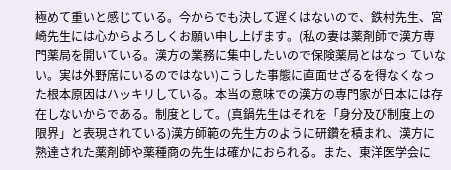極めて重いと感じている。今からでも決して遅くはないので、鉄村先生、宮崎先生には心からよろしくお願い申し上げます。(私の妻は薬剤師で漢方専門薬局を開いている。漢方の業務に集中したいので保険薬局とはなっ ていない。実は外野席にいるのではない)こうした事態に直面せざるを得なくなった根本原因はハッキリしている。本当の意味での漢方の専門家が日本には存在しないからである。制度として。(真鍋先生はそれを「身分及び制度上の限界」と表現されている)漢方師範の先生方のように研鑽を積まれ、漢方に熟達された薬剤師や薬種商の先生は確かにおられる。また、東洋医学会に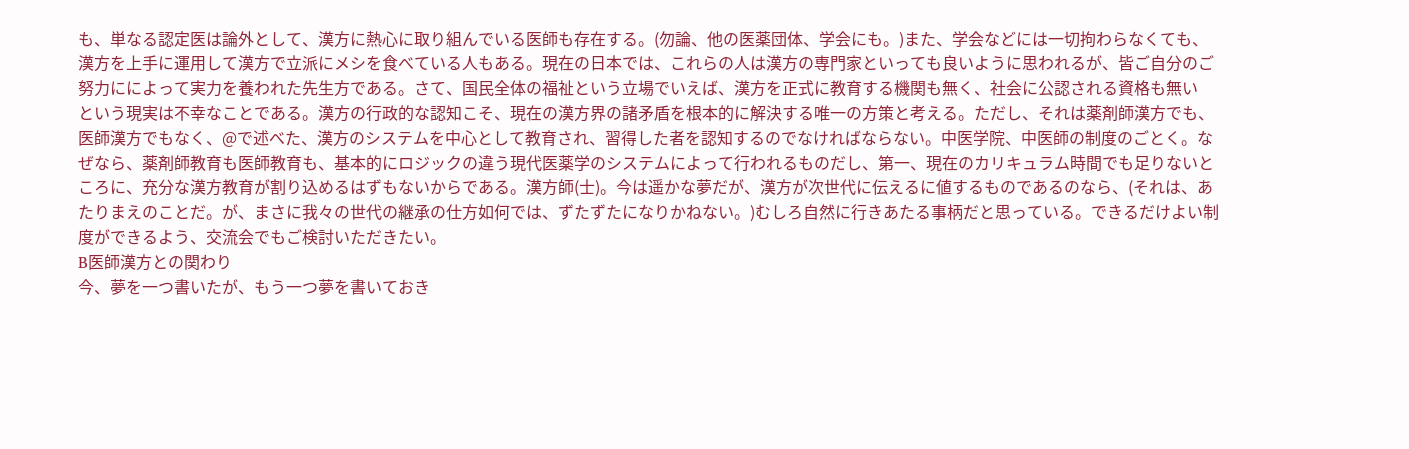も、単なる認定医は論外として、漢方に熱心に取り組んでいる医師も存在する。(勿論、他の医薬団体、学会にも。)また、学会などには一切拘わらなくても、漢方を上手に運用して漢方で立派にメシを食べている人もある。現在の日本では、これらの人は漢方の専門家といっても良いように思われるが、皆ご自分のご努力にによって実力を養われた先生方である。さて、国民全体の福祉という立場でいえば、漢方を正式に教育する機関も無く、社会に公認される資格も無い
という現実は不幸なことである。漢方の行政的な認知こそ、現在の漢方界の諸矛盾を根本的に解決する唯一の方策と考える。ただし、それは薬剤師漢方でも、医師漢方でもなく、@で述べた、漢方のシステムを中心として教育され、習得した者を認知するのでなければならない。中医学院、中医師の制度のごとく。なぜなら、薬剤師教育も医師教育も、基本的にロジックの違う現代医薬学のシステムによって行われるものだし、第一、現在のカリキュラム時間でも足りないところに、充分な漢方教育が割り込めるはずもないからである。漢方師(士)。今は遥かな夢だが、漢方が次世代に伝えるに値するものであるのなら、(それは、あたりまえのことだ。が、まさに我々の世代の継承の仕方如何では、ずたずたになりかねない。)むしろ自然に行きあたる事柄だと思っている。できるだけよい制度ができるよう、交流会でもご検討いただきたい。
B医師漢方との関わり
今、夢を一つ書いたが、もう一つ夢を書いておき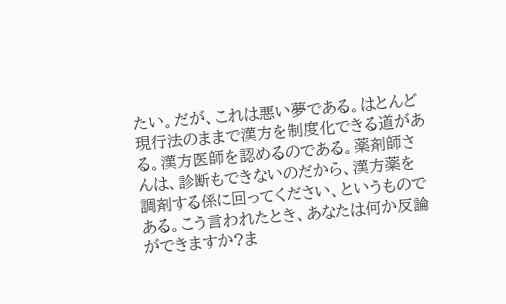たい。だが、これは悪い夢である。はとんど現行法のままで漢方を制度化できる道がある。漢方医師を認めるのである。薬剤師さんは、診断もできないのだから、漢方薬を調剤する係に回ってください、というものである。こう言われたとき、あなたは何か反論ができますか?ま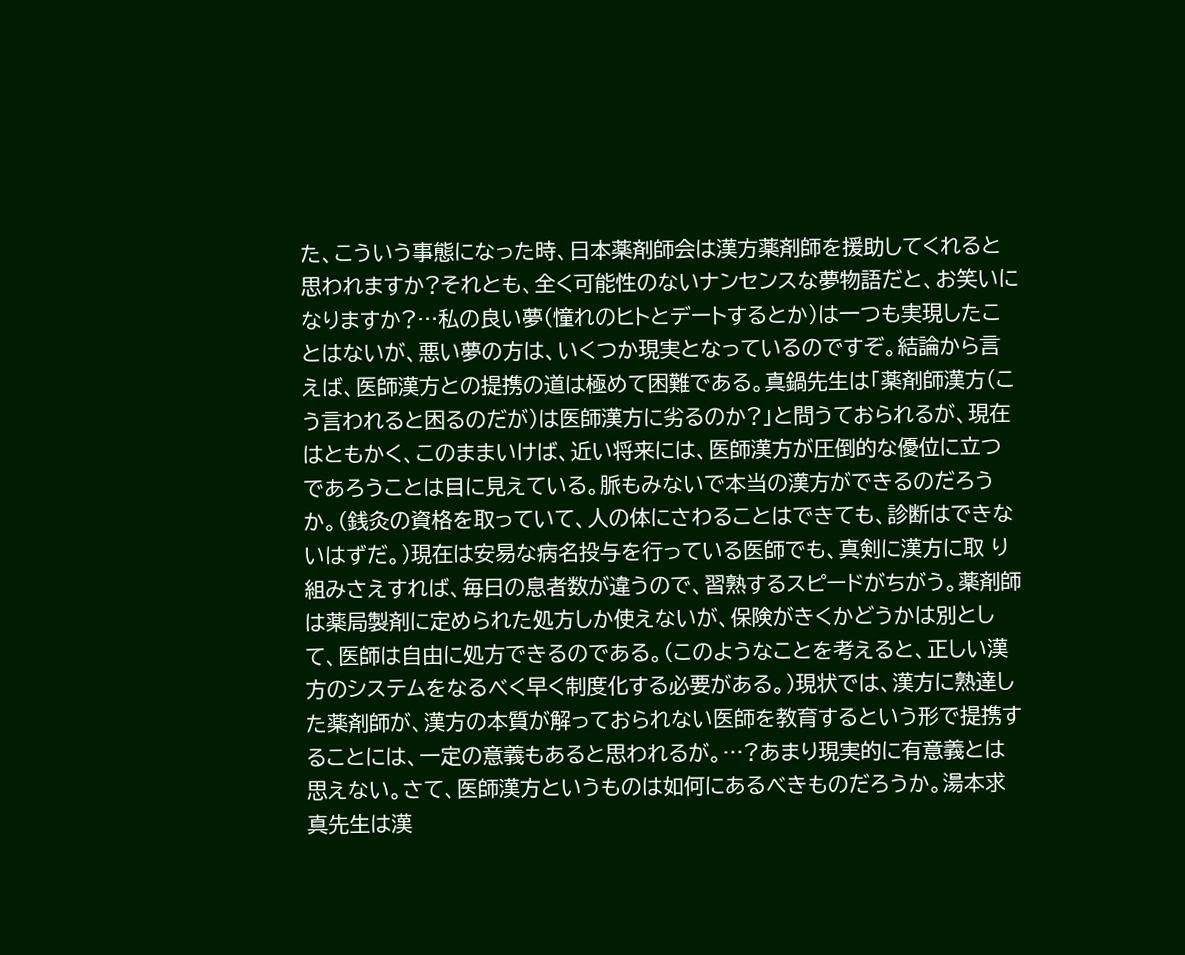た、こういう事態になった時、日本薬剤師会は漢方薬剤師を援助してくれると思われますか?それとも、全く可能性のないナンセンスな夢物語だと、お笑いになりますか?…私の良い夢(憧れのヒトとデートするとか)は一つも実現したことはないが、悪い夢の方は、いくつか現実となっているのですぞ。結論から言えば、医師漢方との提携の道は極めて困難である。真鍋先生は「薬剤師漢方(こう言われると困るのだが)は医師漢方に劣るのか?」と問うておられるが、現在はともかく、このままいけば、近い将来には、医師漢方が圧倒的な優位に立つであろうことは目に見えている。脈もみないで本当の漢方ができるのだろうか。(銭灸の資格を取っていて、人の体にさわることはできても、診断はできないはずだ。)現在は安易な病名投与を行っている医師でも、真剣に漢方に取 り組みさえすれば、毎日の息者数が違うので、習熟するスピードがちがう。薬剤師は薬局製剤に定められた処方しか使えないが、保険がきくかどうかは別として、医師は自由に処方できるのである。(このようなことを考えると、正しい漢方のシステムをなるべく早く制度化する必要がある。)現状では、漢方に熟達した薬剤師が、漢方の本質が解っておられない医師を教育するという形で提携することには、一定の意義もあると思われるが。…?あまり現実的に有意義とは思えない。さて、医師漢方というものは如何にあるべきものだろうか。湯本求真先生は漢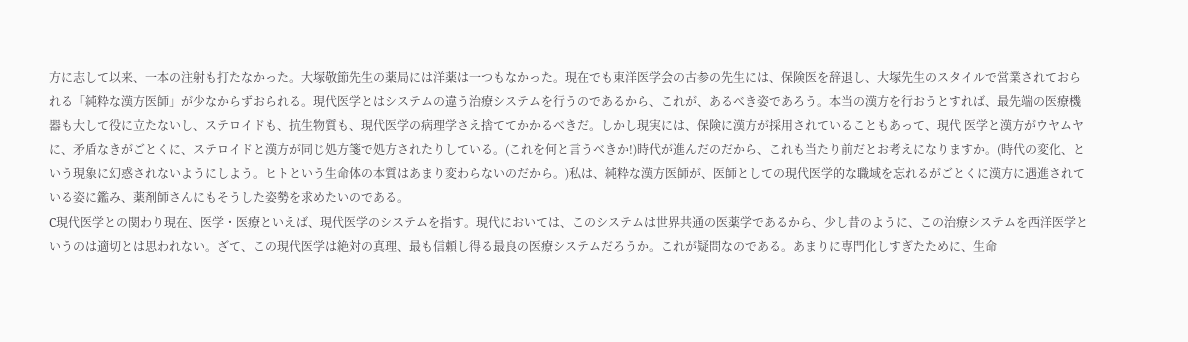方に志して以来、一本の注射も打たなかった。大塚敬節先生の薬局には洋薬は一つもなかった。現在でも東洋医学会の古参の先生には、保険医を辞退し、大塚先生のスタイルで営業されておられる「純粋な漢方医師」が少なからずおられる。現代医学とはシステムの違う治療システムを行うのであるから、これが、あるべき姿であろう。本当の漢方を行おうとすれば、最先端の医療機器も大して役に立たないし、ステロイドも、抗生物質も、現代医学の病理学さえ捨ててかかるべきだ。しかし現実には、保険に漢方が採用されていることもあって、現代 医学と漢方がウヤムヤに、矛盾なきがごとくに、ステロイドと漢方が同じ処方箋で処方されたりしている。(これを何と言うべきか!)時代が進んだのだから、これも当たり前だとお考えになりますか。(時代の変化、という現象に幻惑されないようにしよう。ヒトという生命体の本質はあまり変わらないのだから。)私は、純粋な漢方医師が、医師としての現代医学的な職域を忘れるがごとくに漢方に遇進されている姿に鑑み、薬剤師さんにもそうした姿勢を求めたいのである。
C現代医学との関わり現在、医学・医療といえば、現代医学のシステムを指す。現代においては、このシステムは世界共通の医薬学であるから、少し昔のように、この治療システムを西洋医学というのは適切とは思われない。ざて、この現代医学は絶対の真理、最も信頼し得る最良の医療システムだろうか。これが疑問なのである。あまりに専門化しすぎたために、生命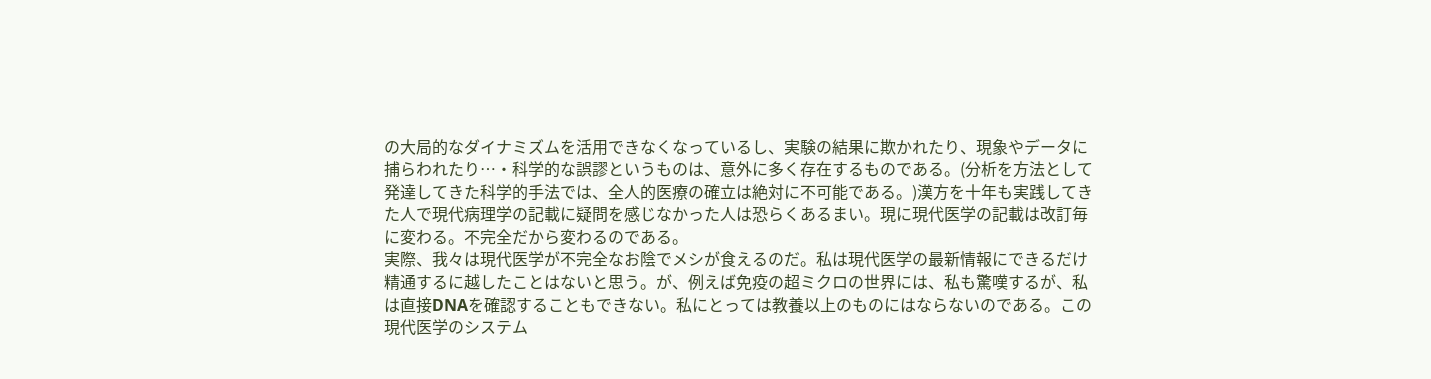の大局的なダイナミズムを活用できなくなっているし、実験の結果に欺かれたり、現象やデータに捕らわれたり…・科学的な誤謬というものは、意外に多く存在するものである。(分析を方法として発達してきた科学的手法では、全人的医療の確立は絶対に不可能である。)漢方を十年も実践してきた人で現代病理学の記載に疑問を感じなかった人は恐らくあるまい。現に現代医学の記載は改訂毎に変わる。不完全だから変わるのである。
実際、我々は現代医学が不完全なお陰でメシが食えるのだ。私は現代医学の最新情報にできるだけ精通するに越したことはないと思う。が、例えば免疫の超ミクロの世界には、私も驚嘆するが、私は直接DNAを確認することもできない。私にとっては教養以上のものにはならないのである。この現代医学のシステム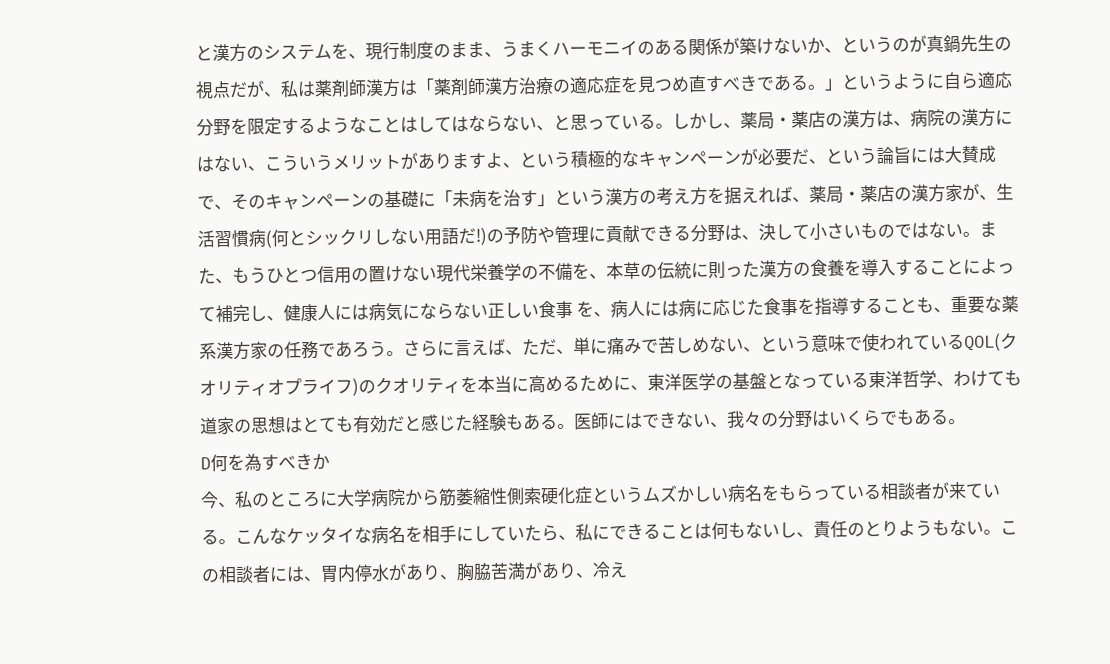と漢方のシステムを、現行制度のまま、うまくハーモニイのある関係が築けないか、というのが真鍋先生の視点だが、私は薬剤師漢方は「薬剤師漢方治療の適応症を見つめ直すべきである。」というように自ら適応分野を限定するようなことはしてはならない、と思っている。しかし、薬局・薬店の漢方は、病院の漢方にはない、こういうメリットがありますよ、という積極的なキャンペーンが必要だ、という論旨には大賛成で、そのキャンペーンの基礎に「未病を治す」という漢方の考え方を据えれば、薬局・薬店の漢方家が、生活習慣病(何とシックリしない用語だ!)の予防や管理に貢献できる分野は、決して小さいものではない。また、もうひとつ信用の置けない現代栄養学の不備を、本草の伝統に則った漢方の食養を導入することによって補完し、健康人には病気にならない正しい食事 を、病人には病に応じた食事を指導することも、重要な薬系漢方家の任務であろう。さらに言えば、ただ、単に痛みで苦しめない、という意味で使われているQOL(クオリティオプライフ)のクオリティを本当に高めるために、東洋医学の基盤となっている東洋哲学、わけても道家の思想はとても有効だと感じた経験もある。医師にはできない、我々の分野はいくらでもある。
D何を為すべきか
今、私のところに大学病院から筋萎縮性側索硬化症というムズかしい病名をもらっている相談者が来ている。こんなケッタイな病名を相手にしていたら、私にできることは何もないし、責任のとりようもない。この相談者には、胃内停水があり、胸脇苦満があり、冷え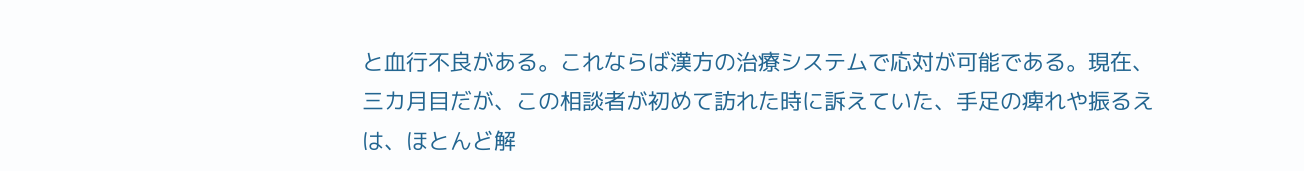と血行不良がある。これならば漢方の治療システムで応対が可能である。現在、三カ月目だが、この相談者が初めて訪れた時に訴えていた、手足の痺れや振るえは、ほとんど解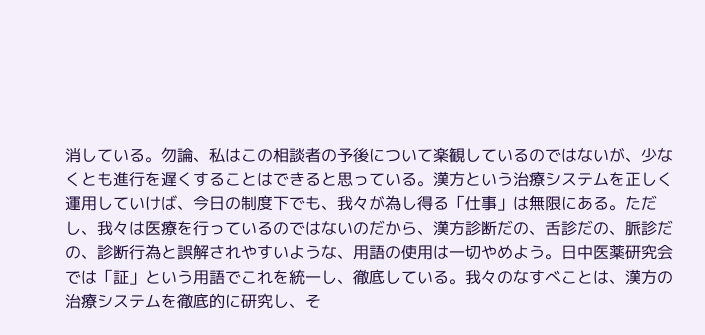消している。勿論、私はこの相談者の予後について楽観しているのではないが、少なくとも進行を遅くすることはできると思っている。漢方という治療システムを正しく運用していけば、今日の制度下でも、我々が為し得る「仕事」は無限にある。ただし、我々は医療を行っているのではないのだから、漢方診断だの、舌診だの、脈診だの、診断行為と誤解されやすいような、用語の使用は一切やめよう。日中医薬研究会では「証」という用語でこれを統一し、徹底している。我々のなすべことは、漢方の治療システムを徹底的に研究し、そ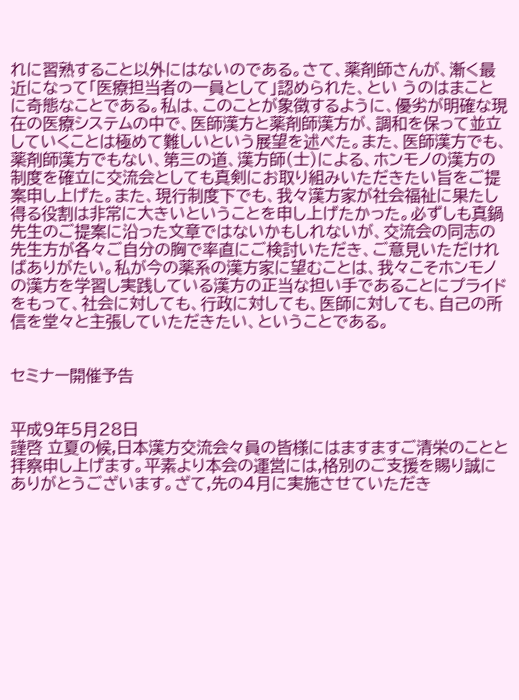れに習熟すること以外にはないのである。さて、薬剤師さんが、漸く最近になって「医療担当者の一員として」認められた、とい うのはまことに奇態なことである。私は、このことが象徴するように、優劣が明確な現在の医療システムの中で、医師漢方と薬剤師漢方が、調和を保って並立していくことは極めて難しいという展望を述べた。また、医師漢方でも、薬剤師漢方でもない、第三の道、漢方師(士)による、ホンモノの漢方の制度を確立に交流会としても真剣にお取り組みいただきたい旨をご提案申し上げた。また、現行制度下でも、我々漢方家が社会福祉に果たし得る役割は非常に大きいということを申し上げたかった。必ずしも真鍋先生のご提案に沿った文章ではないかもしれないが、交流会の同志の先生方が各々ご自分の胸で率直にご検討いただき、ご意見いただければありがたい。私が今の薬系の漢方家に望むことは、我々こそホンモノの漢方を学習し実践している漢方の正当な担い手であることにプライドをもって、社会に対しても、行政に対しても、医師に対しても、自己の所信を堂々と主張していただきたい、ということである。


セミナー開催予告


平成9年5月28日
謹啓 立夏の候,日本漢方交流会々員の皆様にはますますご清栄のことと拝察申し上げます。平素より本会の運営には,格別のご支援を賜り誠にありがとうございます。ざて,先の4月に実施させていただき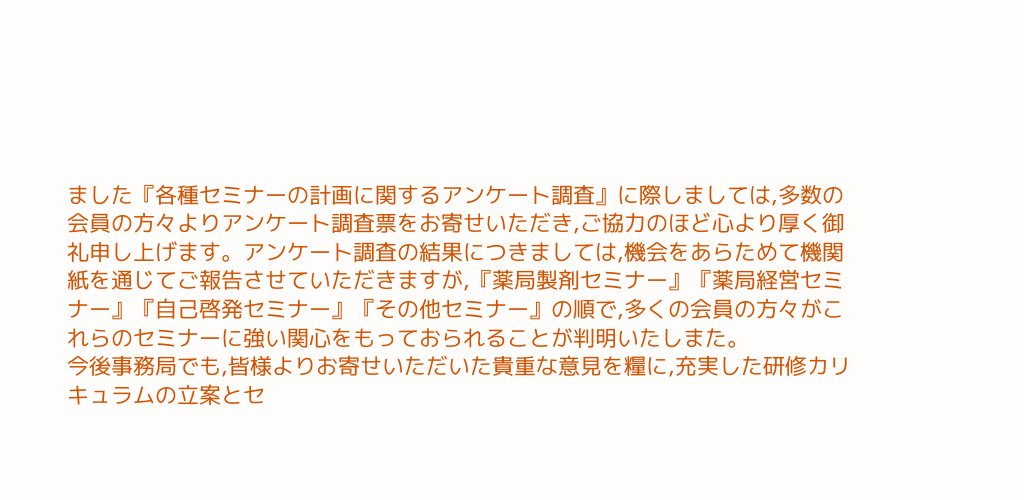ました『各種セミナーの計画に関するアンケート調査』に際しましては,多数の会員の方々よりアンケート調査票をお寄せいただき,ご協力のほど心より厚く御礼申し上げます。アンケート調査の結果につきましては,機会をあらためて機関紙を通じてご報告させていただきますが,『薬局製剤セミナー』『薬局経営セミナー』『自己啓発セミナー』『その他セミナー』の順で,多くの会員の方々がこれらのセミナーに強い関心をもっておられることが判明いたしまた。
今後事務局でも,皆様よりお寄せいただいた貴重な意見を糧に,充実した研修カリキュラムの立案とセ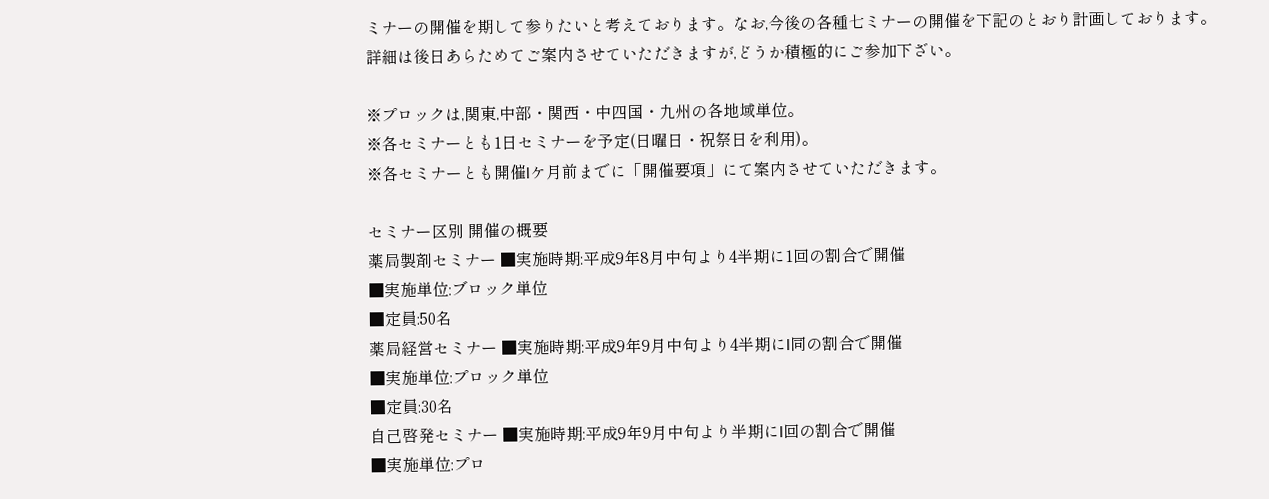ミナーの開催を期して参りたいと考えております。なお,今後の各種七ミナーの開催を下記のとおり計画しております。詳細は後日あらためてご案内させていただきますが,どうか積極的にご参加下ざい。

※プロックは,関東,中部・関西・中四国・九州の各地域単位。
※各セミナーとも1日セミナーを予定(日曜日・祝祭日を利用)。
※各セミナーとも開催lケ月前までに「開催要項」にて案内させていただきます。

セミナー区別 開催の概要
薬局製剤セミナー ■実施時期:平成9年8月中句より4半期に1回の割合で開催
■実施単位:ブロック単位
■定員:50名
薬局経営セミナー ■実施時期:平成9年9月中句より4半期にl同の割合で開催
■実施単位:プロック単位
■定員:30名
自己啓発セミナー ■実施時期:平成9年9月中句より半期にl回の割合で開催
■実施単位:プロ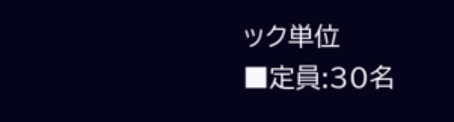ック単位
■定員:30名